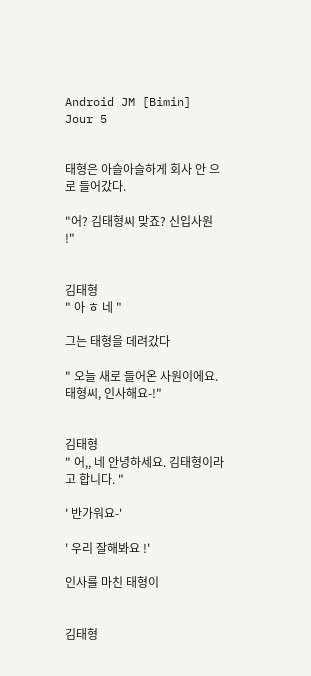Android JM [Bimin]
Jour 5


태형은 아슬아슬하게 회사 안 으로 들어갔다.

"어? 김태형씨 맞죠? 신입사원 !"


김태형
" 아 ㅎ 네 "

그는 태형을 데려갔다

" 오늘 새로 들어온 사원이에요. 태형씨, 인사해요-!"


김태형
" 어,, 네 안녕하세요. 김태형이라고 합니다. "

' 반가워요-'

' 우리 잘해봐요 !'

인사를 마친 태형이


김태형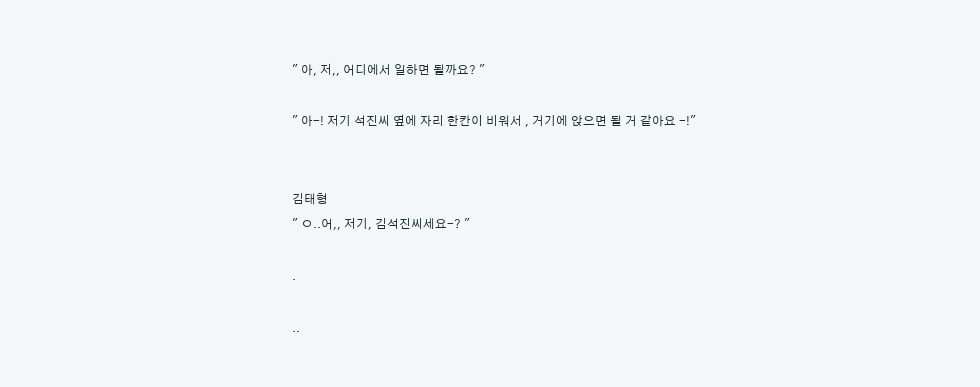" 아, 저,, 어디에서 일하면 될까요? "

" 아-! 저기 석진씨 옆에 자리 한칸이 비워서 , 거기에 앉으면 될 거 같아요 -!"


김태형
" ㅇ..어,, 저기, 김석진씨세요-? "

.

..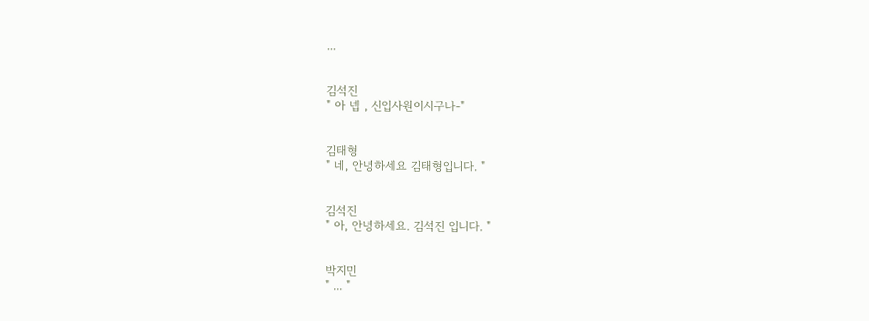...


김석진
" 아 넵 , 신입사원이시구나-"


김태형
" 네, 안녕하세요 김태형입니다. "


김석진
" 아, 안녕하세요. 김석진 입니다. "


박지민
" ... "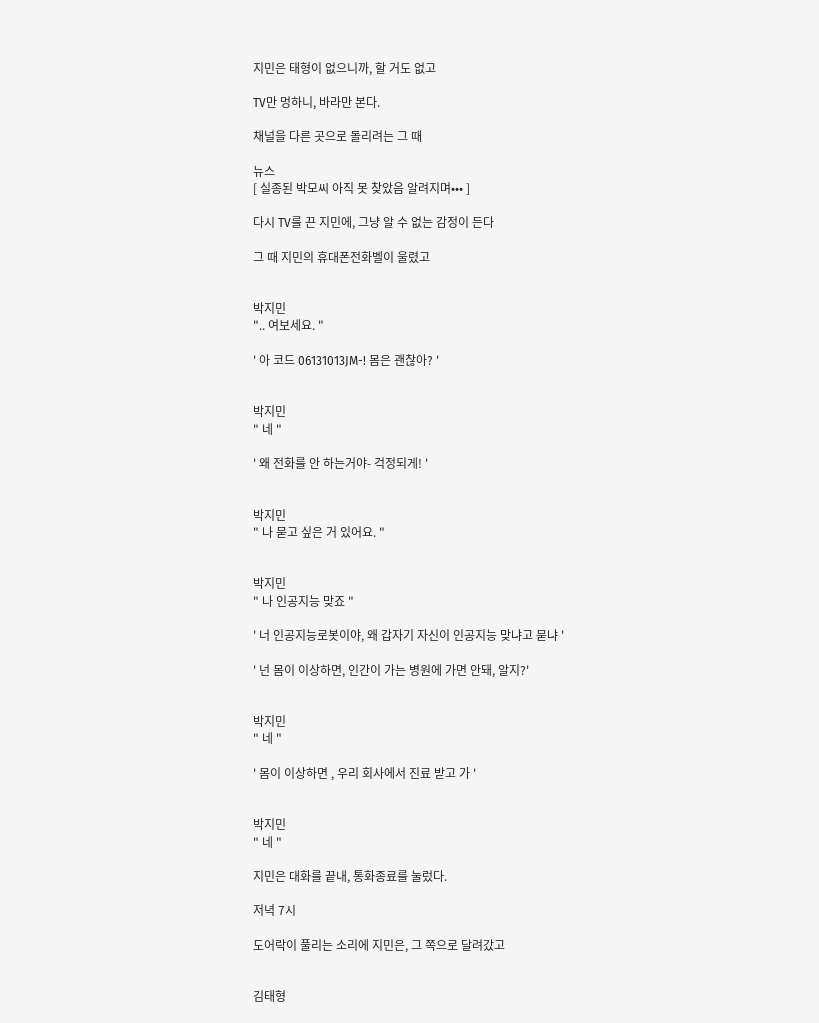지민은 태형이 없으니까, 할 거도 없고

TV만 멍하니, 바라만 본다.

채널을 다른 곳으로 돌리려는 그 때

뉴스
[ 실종된 박모씨 아직 못 찾았음 알려지며••• ]

다시 TV를 끈 지민에, 그냥 알 수 없는 감정이 든다

그 때 지민의 휴대폰전화벨이 울렸고


박지민
".. 여보세요. "

' 아 코드 06131013JM-! 몸은 괜찮아? '


박지민
" 네 "

' 왜 전화를 안 하는거야- 걱정되게! '


박지민
" 나 묻고 싶은 거 있어요. "


박지민
" 나 인공지능 맞죠 "

' 너 인공지능로봇이야, 왜 갑자기 자신이 인공지능 맞냐고 묻냐 '

' 넌 몸이 이상하면, 인간이 가는 병원에 가면 안돼, 알지?'


박지민
" 네 "

' 몸이 이상하면 , 우리 회사에서 진료 받고 가 '


박지민
" 네 "

지민은 대화를 끝내, 통화종료를 눌렀다.

저녁 7시

도어락이 풀리는 소리에 지민은, 그 쪽으로 달려갔고


김태형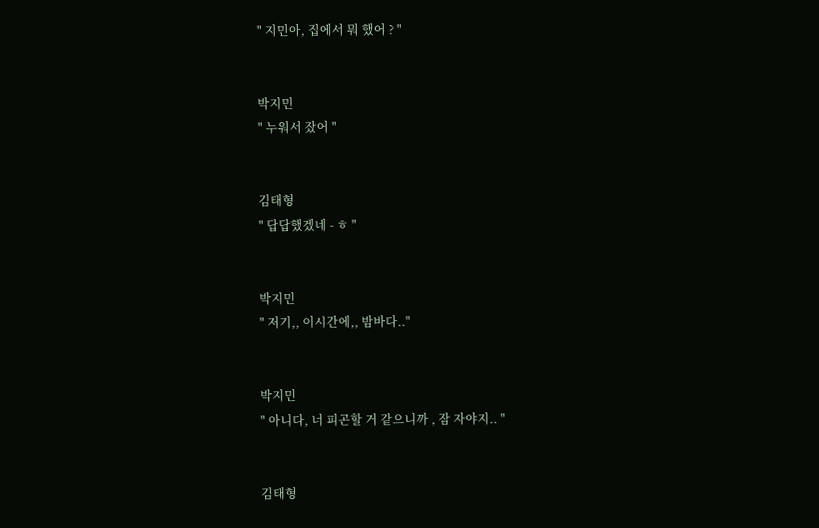" 지민아, 집에서 뭐 했어 ? "


박지민
" 누워서 잤어 "


김태형
" 답답했겠네 - ㅎ "


박지민
" 저기,, 이시간에,, 밤바다.."


박지민
" 아니다, 너 피곤할 거 같으니까 , 잠 자야지.. "


김태형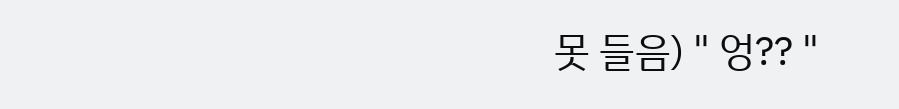못 들음) " 엉?? "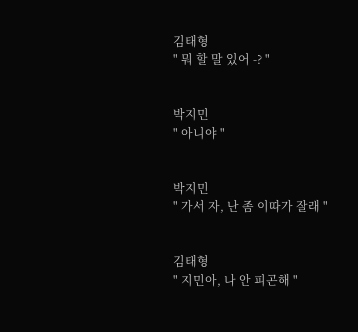김태형
" 뭐 할 말 있어 -? "


박지민
" 아니야 "


박지민
" 가서 자, 난 좀 이따가 잘래 "


김태형
" 지민아, 나 안 피곤해 "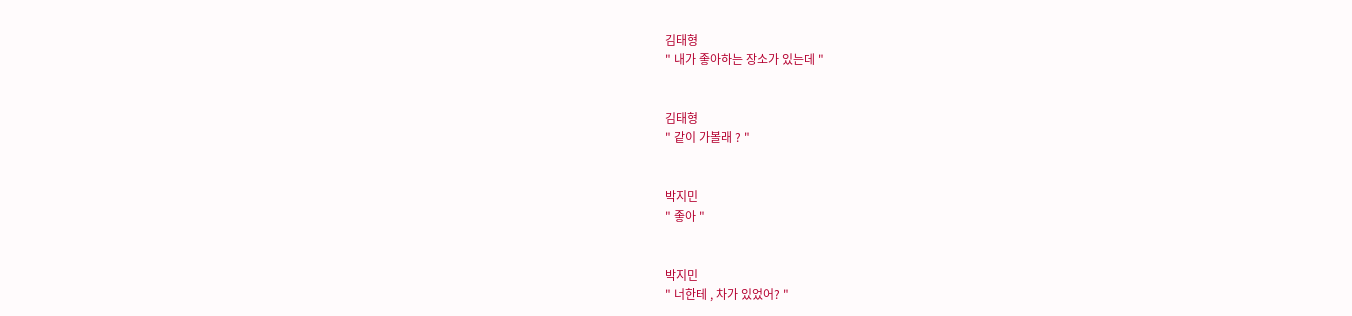김태형
" 내가 좋아하는 장소가 있는데 "


김태형
" 같이 가볼래 ? "


박지민
" 좋아 "


박지민
" 너한테 , 차가 있었어? "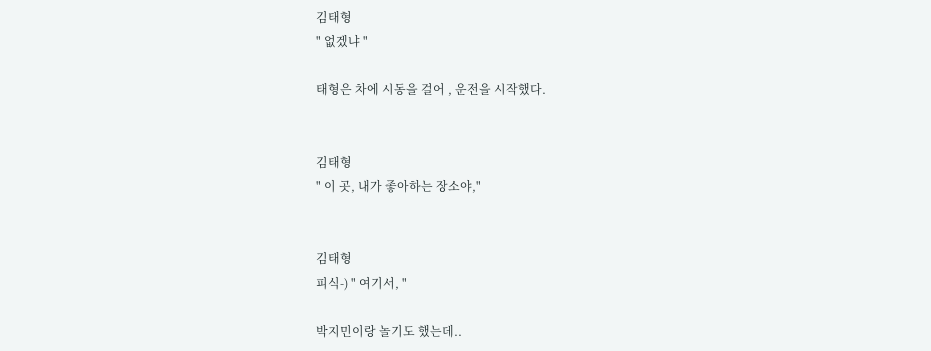김태형
" 없겠냐 "

태형은 차에 시동을 걸어 , 운전을 시작했다.


김태형
" 이 곳, 내가 좋아하는 장소야,"


김태형
피식-) " 여기서, "

박지민이랑 놀기도 했는데..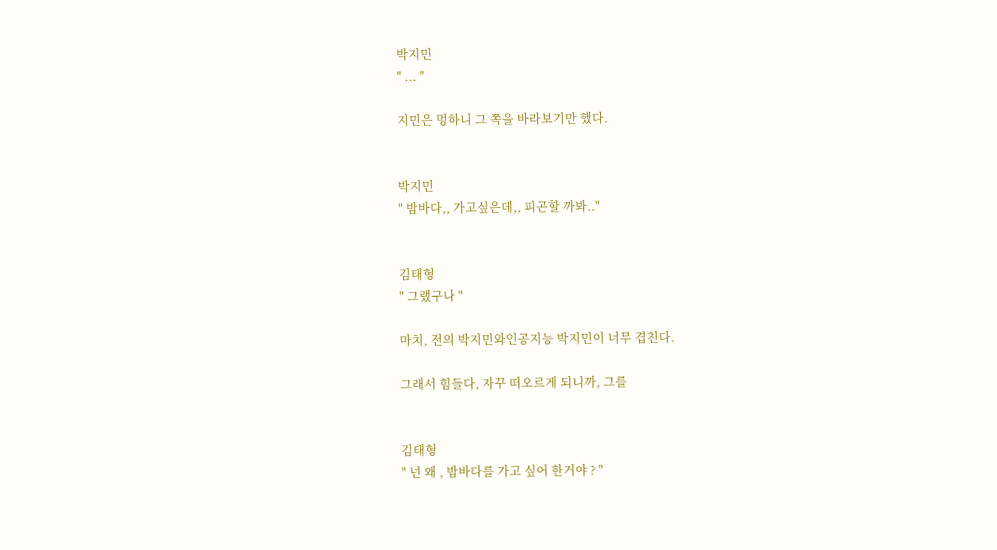박지민
" ... "

지민은 멍하니 그 쪽을 바라보기만 했다.


박지민
" 밤바다,, 가고싶은데,, 피곤할 까봐.."


김태형
" 그랬구나 "

마치, 전의 박지민와인공지능 박지민이 너무 겹친다.

그래서 힘들다, 자꾸 떠오르게 되니까, 그를


김태형
" 넌 왜 , 밤바다를 가고 싶어 한거야 ? "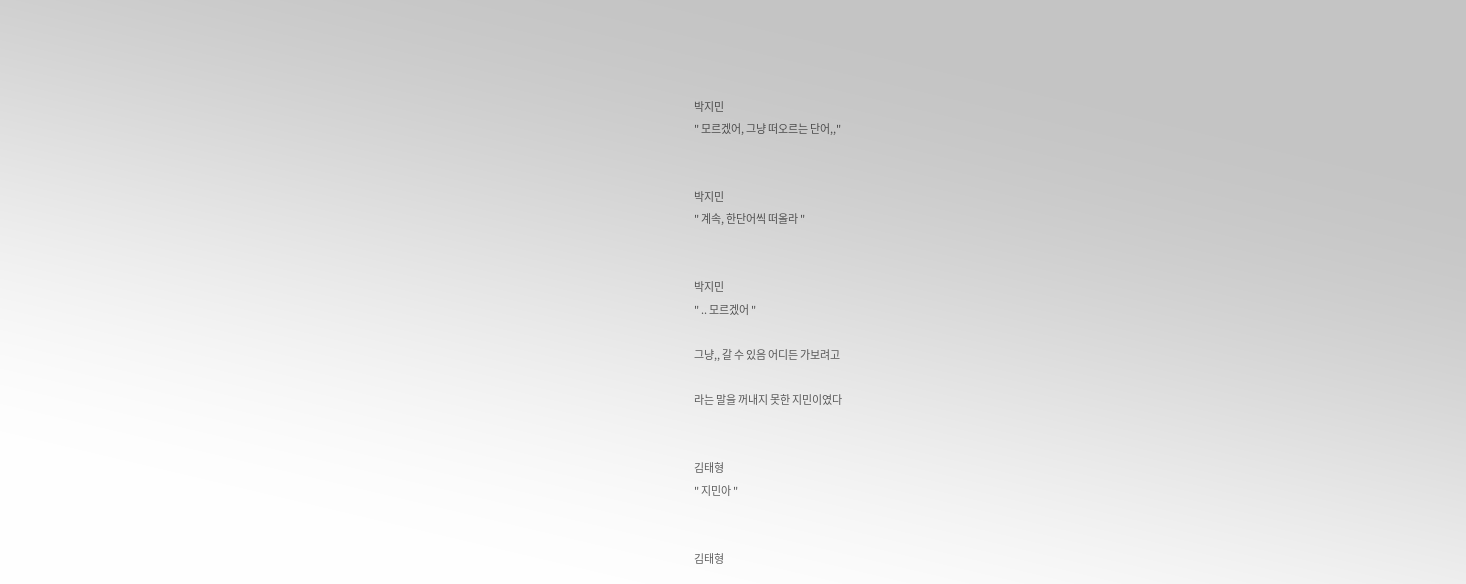박지민
" 모르겠어, 그냥 떠오르는 단어,,"


박지민
" 계속, 한단어씩 떠올라 "


박지민
" .. 모르겠어 "

그냥,, 갈 수 있음 어디든 가보려고

라는 말을 꺼내지 못한 지민이였다


김태형
" 지민아 "


김태형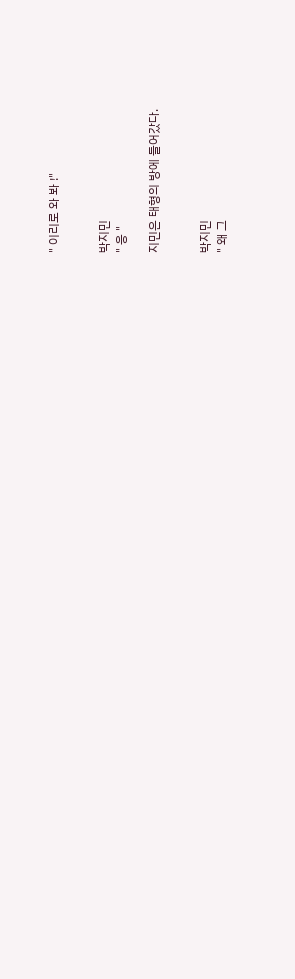" 이리로 와 봐 !"


박지민
" 응 "

지민은 태형의 방에 들어갔다.


박지민
" 왜 그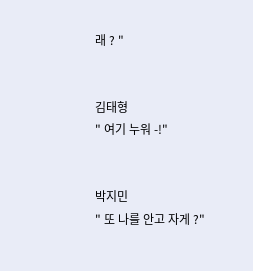래 ? "


김태형
" 여기 누워 -!"


박지민
" 또 나를 안고 자게 ?"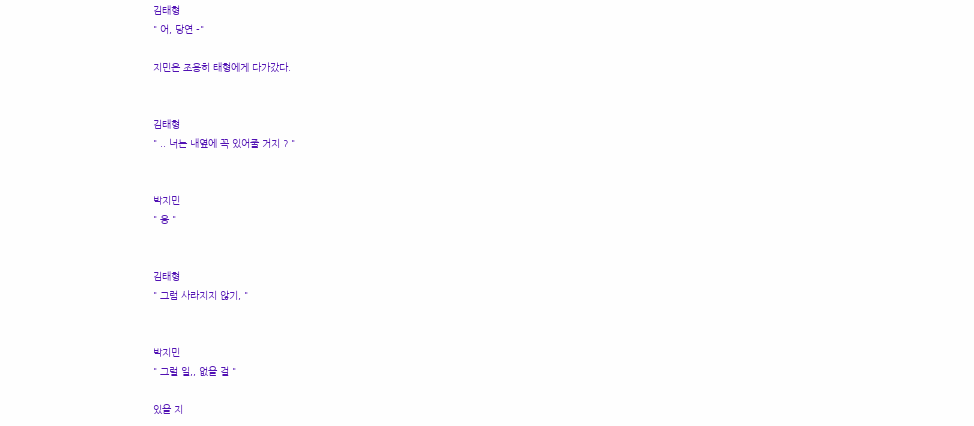김태형
" 어, 당연 -"

지민은 조용히 태형에게 다가갔다.


김태형
" .. 너는 내옆에 꼭 있어줄 거지 ? "


박지민
" 응 "


김태형
" 그럼 사라지지 않기, "


박지민
" 그럴 일,, 없을 걸 "

있을 지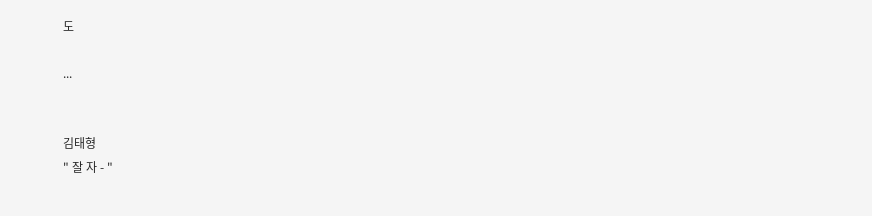도

...


김태형
" 잘 자 - "